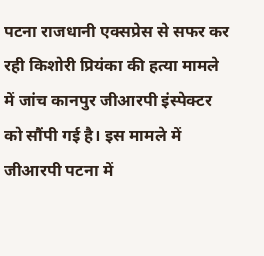पटना राजधानी एक्सप्रेस से सफर कर रही किशोरी प्रियंका की हत्या मामले में जांच कानपुर जीआरपी इंस्पेक्टर को सौंपी गई है। इस मामले में जीआरपी पटना में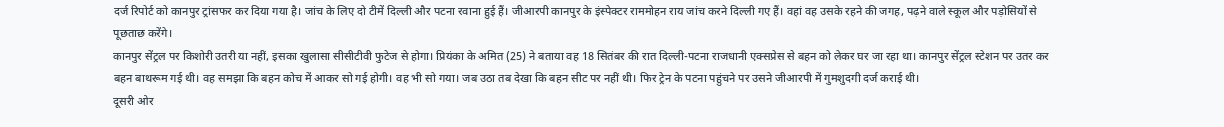दर्ज रिपोर्ट को कानपुर ट्रांसफर कर दिया गया है। जांच के लिए दो टीमें दिल्ली और पटना रवाना हुई हैं। जीआरपी कानपुर के इंस्पेक्टर राममोहन राय जांच करने दिल्ली गए हैं। वहां वह उसके रहने की जगह, पढ़ने वाले स्कूल और पड़ोसियों से पूछताछ करेंगे।
कानपुर सेंट्रल पर किशोरी उतरी या नहीं, इसका खुलासा सीसीटीवी फुटेज से होगा। प्रियंका के अमित (25) ने बताया वह 18 सितंबर की रात दिल्ली-पटना राजधानी एक्सप्रेस से बहन को लेकर घर जा रहा था। कानपुर सेंट्रल स्टेशन पर उतर कर बहन बाथरूम गई थी। वह समझा कि बहन कोच में आकर सो गई होगी। वह भी सो गया। जब उठा तब देखा कि बहन सीट पर नहीं थी। फिर ट्रेन के पटना पहुंचने पर उसने जीआरपी में गुमशुदगी दर्ज कराई थी।
दूसरी ओर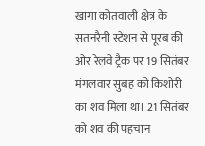खागा कोतवाली क्षेत्र के सतनरैनी स्टेशन से पूरब की ओर रेलवे ट्रैक पर 19 सितंबर मंगलवार सुबह को किशोरी का शव मिला था। 21 सितंबर को शव की पहचान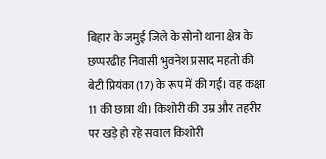बिहार के जमुई जिले के सोनो थाना क्षेत्र के छप्परढीह निवासी भुवनेश प्रसाद महतो की बेटी प्रियंका (17) के रूप में की गई। वह कक्षा 11 की छात्रा थी। किशोरी की उम्र और तहरीर पर खड़े हो रहे सवाल किशोरी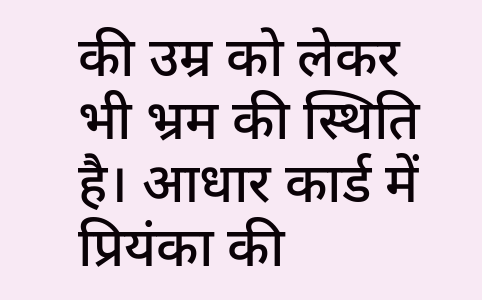की उम्र को लेकर भी भ्रम की स्थिति है। आधार कार्ड में प्रियंका की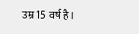उम्र 15 वर्ष है।